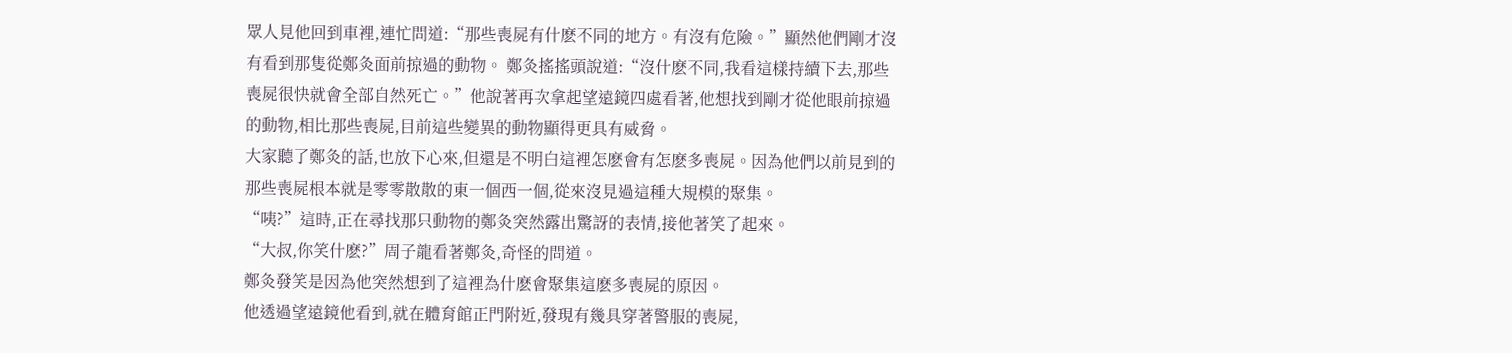眾人見他回到車裡,連忙問道:“那些喪屍有什麽不同的地方。有沒有危險。”顯然他們剛才沒有看到那隻從鄭灸面前掠過的動物。 鄭灸搖搖頭說道:“沒什麽不同,我看這樣持續下去,那些喪屍很快就會全部自然死亡。”他說著再次拿起望遠鏡四處看著,他想找到剛才從他眼前掠過的動物,相比那些喪屍,目前這些變異的動物顯得更具有威脅。
大家聽了鄭灸的話,也放下心來,但還是不明白這裡怎麽會有怎麽多喪屍。因為他們以前見到的那些喪屍根本就是零零散散的東一個西一個,從來沒見過這種大規模的聚集。
“咦?”這時,正在尋找那只動物的鄭灸突然露出驚訝的表情,接他著笑了起來。
“大叔,你笑什麽?”周子龍看著鄭灸,奇怪的問道。
鄭灸發笑是因為他突然想到了這裡為什麽會聚集這麽多喪屍的原因。
他透過望遠鏡他看到,就在體育館正門附近,發現有幾具穿著警服的喪屍,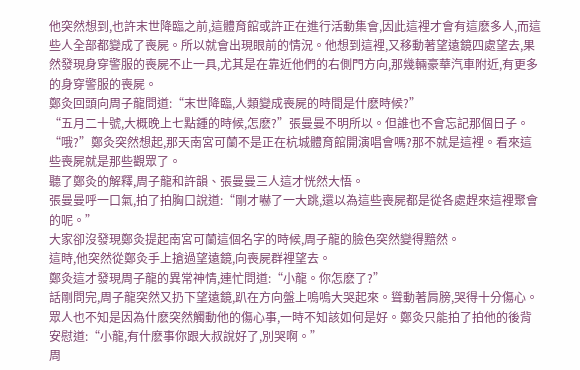他突然想到,也許末世降臨之前,這體育館或許正在進行活動集會,因此這裡才會有這麽多人,而這些人全部都變成了喪屍。所以就會出現眼前的情況。他想到這裡,又移動著望遠鏡四處望去,果然發現身穿警服的喪屍不止一具,尤其是在靠近他們的右側門方向,那幾輛豪華汽車附近,有更多的身穿警服的喪屍。
鄭灸回頭向周子龍問道:“末世降臨,人類變成喪屍的時間是什麽時候?”
“五月二十號,大概晚上七點鍾的時候,怎麽?”張曼曼不明所以。但誰也不會忘記那個日子。
“哦?”鄭灸突然想起,那天南宮可蘭不是正在杭城體育館開演唱會嗎?那不就是這裡。看來這些喪屍就是那些觀眾了。
聽了鄭灸的解釋,周子龍和許韻、張曼曼三人這才恍然大悟。
張曼曼呼一口氣,拍了拍胸口說道:“剛才嚇了一大跳,還以為這些喪屍都是從各處趕來這裡聚會的呢。”
大家卻沒發現鄭灸提起南宮可蘭這個名字的時候,周子龍的臉色突然變得黯然。
這時,他突然從鄭灸手上搶過望遠鏡,向喪屍群裡望去。
鄭灸這才發現周子龍的異常神情,連忙問道:“小龍。你怎麽了?”
話剛問完,周子龍突然又扔下望遠鏡,趴在方向盤上嗚嗚大哭起來。聳動著肩膀,哭得十分傷心。
眾人也不知是因為什麽突然觸動他的傷心事,一時不知該如何是好。鄭灸只能拍了拍他的後背安慰道:“小龍,有什麽事你跟大叔說好了,別哭啊。”
周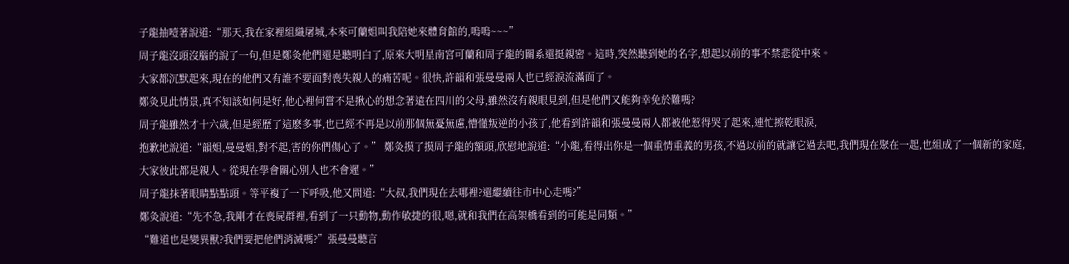子龍抽噎著說道:“那天,我在家裡組織屠城,本來可蘭姐叫我陪她來體育館的,嗚嗚~~~”
周子龍沒頭沒腦的說了一句,但是鄭灸他們還是聽明白了,原來大明星南宮可蘭和周子龍的關系還挺親密。這時,突然聽到她的名字,想起以前的事不禁悲從中來。
大家都沉默起來,現在的他們又有誰不要面對喪失親人的痛苦呢。很快,許韻和張曼曼兩人也已經淚流滿面了。
鄭灸見此情景,真不知該如何是好,他心裡何嘗不是揪心的想念著遠在四川的父母,雖然沒有親眼見到,但是他們又能夠幸免於難嗎?
周子龍雖然才十六歲,但是經歷了這麽多事,也已經不再是以前那個無憂無慮,懵懂叛逆的小孩了,他看到許韻和張曼曼兩人都被他惹得哭了起來,連忙擦乾眼淚,
抱歉地說道:“韻姐,曼曼姐,對不起,害的你們傷心了。” 鄭灸摸了摸周子龍的額頭,欣慰地說道:“小龍,看得出你是一個重情重義的男孩,不過以前的就讓它過去吧,我們現在聚在一起,也組成了一個新的家庭,大家彼此都是親人。從現在學會關心別人也不會遲。”
周子龍抹著眼睛點點頭。等平複了一下呼吸,他又問道:“大叔,我們現在去哪裡?還繼續往市中心走嗎?”
鄭灸說道:“先不急,我剛才在喪屍群裡,看到了一只動物,動作敏捷的很,嗯,就和我們在高架橋看到的可能是同類。”
“難道也是變異獸?我們要把他們消滅嗎?”張曼曼聽言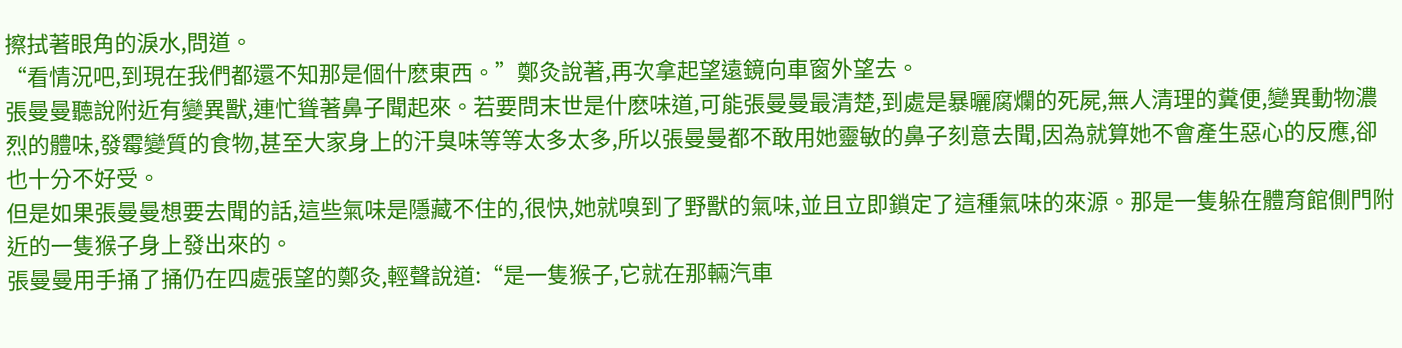擦拭著眼角的淚水,問道。
“看情況吧,到現在我們都還不知那是個什麽東西。”鄭灸說著,再次拿起望遠鏡向車窗外望去。
張曼曼聽說附近有變異獸,連忙聳著鼻子聞起來。若要問末世是什麽味道,可能張曼曼最清楚,到處是暴曬腐爛的死屍,無人清理的糞便,變異動物濃烈的體味,發霉變質的食物,甚至大家身上的汗臭味等等太多太多,所以張曼曼都不敢用她靈敏的鼻子刻意去聞,因為就算她不會產生惡心的反應,卻也十分不好受。
但是如果張曼曼想要去聞的話,這些氣味是隱藏不住的,很快,她就嗅到了野獸的氣味,並且立即鎖定了這種氣味的來源。那是一隻躲在體育館側門附近的一隻猴子身上發出來的。
張曼曼用手捅了捅仍在四處張望的鄭灸,輕聲說道:“是一隻猴子,它就在那輛汽車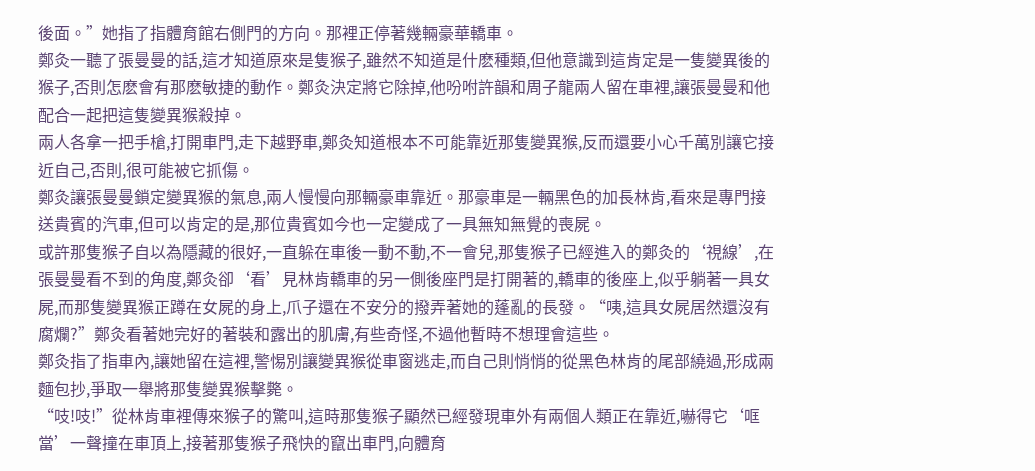後面。”她指了指體育館右側門的方向。那裡正停著幾輛豪華轎車。
鄭灸一聽了張曼曼的話,這才知道原來是隻猴子,雖然不知道是什麽種類,但他意識到這肯定是一隻變異後的猴子,否則怎麽會有那麽敏捷的動作。鄭灸決定將它除掉,他吩咐許韻和周子龍兩人留在車裡,讓張曼曼和他配合一起把這隻變異猴殺掉。
兩人各拿一把手槍,打開車門,走下越野車,鄭灸知道根本不可能靠近那隻變異猴,反而還要小心千萬別讓它接近自己,否則,很可能被它抓傷。
鄭灸讓張曼曼鎖定變異猴的氣息,兩人慢慢向那輛豪車靠近。那豪車是一輛黑色的加長林肯,看來是專門接送貴賓的汽車,但可以肯定的是,那位貴賓如今也一定變成了一具無知無覺的喪屍。
或許那隻猴子自以為隱藏的很好,一直躲在車後一動不動,不一會兒,那隻猴子已經進入的鄭灸的‘視線’,在張曼曼看不到的角度,鄭灸卻‘看’見林肯轎車的另一側後座門是打開著的,轎車的後座上,似乎躺著一具女屍,而那隻變異猴正蹲在女屍的身上,爪子還在不安分的撥弄著她的蓬亂的長發。“咦,這具女屍居然還沒有腐爛?”鄭灸看著她完好的著裝和露出的肌膚,有些奇怪,不過他暫時不想理會這些。
鄭灸指了指車內,讓她留在這裡,警惕別讓變異猴從車窗逃走,而自己則悄悄的從黑色林肯的尾部繞過,形成兩麵包抄,爭取一舉將那隻變異猴擊斃。
“吱!吱!”從林肯車裡傳來猴子的驚叫,這時那隻猴子顯然已經發現車外有兩個人類正在靠近,嚇得它‘哐當’一聲撞在車頂上,接著那隻猴子飛快的竄出車門,向體育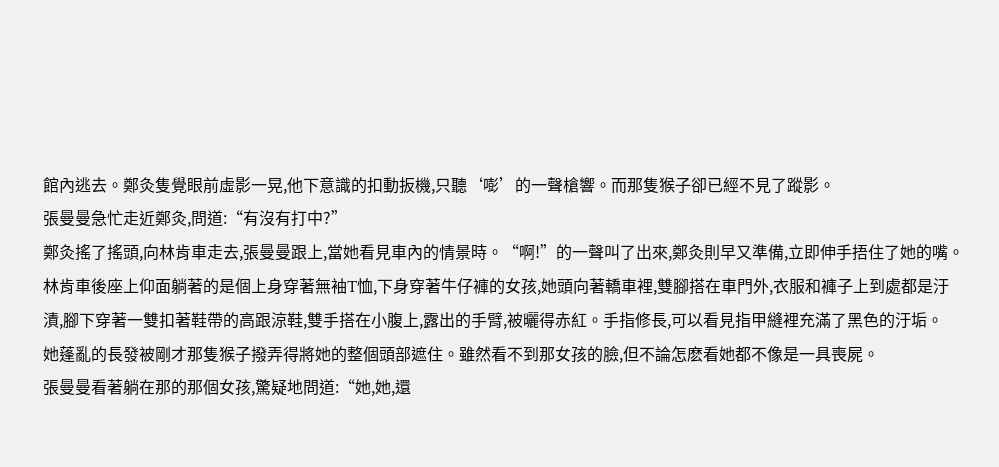館內逃去。鄭灸隻覺眼前虛影一晃,他下意識的扣動扳機,只聽‘嘭’的一聲槍響。而那隻猴子卻已經不見了蹤影。
張曼曼急忙走近鄭灸,問道:“有沒有打中?”
鄭灸搖了搖頭,向林肯車走去,張曼曼跟上,當她看見車內的情景時。“啊!”的一聲叫了出來,鄭灸則早又準備,立即伸手捂住了她的嘴。
林肯車後座上仰面躺著的是個上身穿著無袖T恤,下身穿著牛仔褲的女孩,她頭向著轎車裡,雙腳搭在車門外,衣服和褲子上到處都是汙漬,腳下穿著一雙扣著鞋帶的高跟涼鞋,雙手搭在小腹上,露出的手臂,被曬得赤紅。手指修長,可以看見指甲縫裡充滿了黑色的汙垢。
她蓬亂的長發被剛才那隻猴子撥弄得將她的整個頭部遮住。雖然看不到那女孩的臉,但不論怎麽看她都不像是一具喪屍。
張曼曼看著躺在那的那個女孩,驚疑地問道:“她,她,還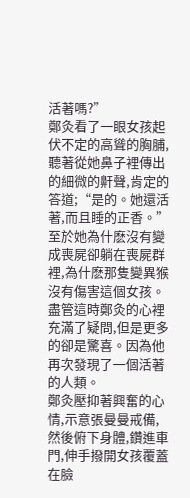活著嗎?”
鄭灸看了一眼女孩起伏不定的高聳的胸脯,聽著從她鼻子裡傳出的細微的鼾聲,肯定的答道;“是的。她還活著,而且睡的正香。”
至於她為什麽沒有變成喪屍卻躺在喪屍群裡,為什麽那隻變異猴沒有傷害這個女孩。盡管這時鄭灸的心裡充滿了疑問,但是更多的卻是驚喜。因為他再次發現了一個活著的人類。
鄭灸壓抑著興奮的心情,示意張曼曼戒備,然後俯下身體,鑽進車門,伸手撥開女孩覆蓋在臉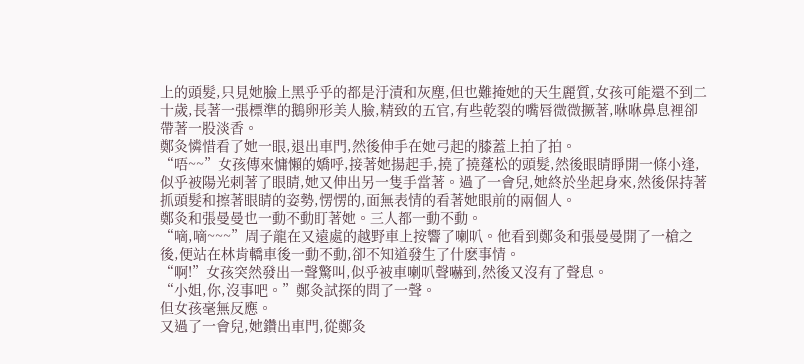上的頭髮,只見她臉上黑乎乎的都是汙漬和灰塵,但也難掩她的天生麗質,女孩可能還不到二十歲,長著一張標準的鵝卵形美人臉,精致的五官,有些乾裂的嘴唇微微撅著,咻咻鼻息裡卻帶著一股淡香。
鄭灸憐惜看了她一眼,退出車門,然後伸手在她弓起的膝蓋上拍了拍。
“唔~~”女孩傳來慵懶的嬌呼,接著她揚起手,撓了撓蓬松的頭髮,然後眼睛睜開一條小逢,似乎被陽光刺著了眼睛,她又伸出另一隻手當著。過了一會兒,她終於坐起身來,然後保持著抓頭髮和擦著眼睛的姿勢,愣愣的,面無表情的看著她眼前的兩個人。
鄭灸和張曼曼也一動不動盯著她。三人都一動不動。
“嘀,嘀~~~”周子龍在又遠處的越野車上按響了喇叭。他看到鄭灸和張曼曼開了一槍之後,便站在林肯轎車後一動不動,卻不知道發生了什麽事情。
“啊!”女孩突然發出一聲驚叫,似乎被車喇叭聲嚇到,然後又沒有了聲息。
“小姐,你,沒事吧。”鄭灸試探的問了一聲。
但女孩毫無反應。
又過了一會兒,她鑽出車門,從鄭灸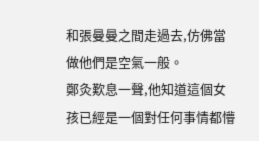和張曼曼之間走過去,仿佛當做他們是空氣一般。
鄭灸歎息一聲,他知道這個女孩已經是一個對任何事情都懵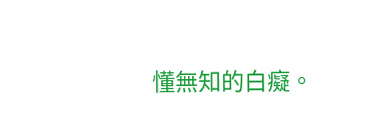懂無知的白癡。